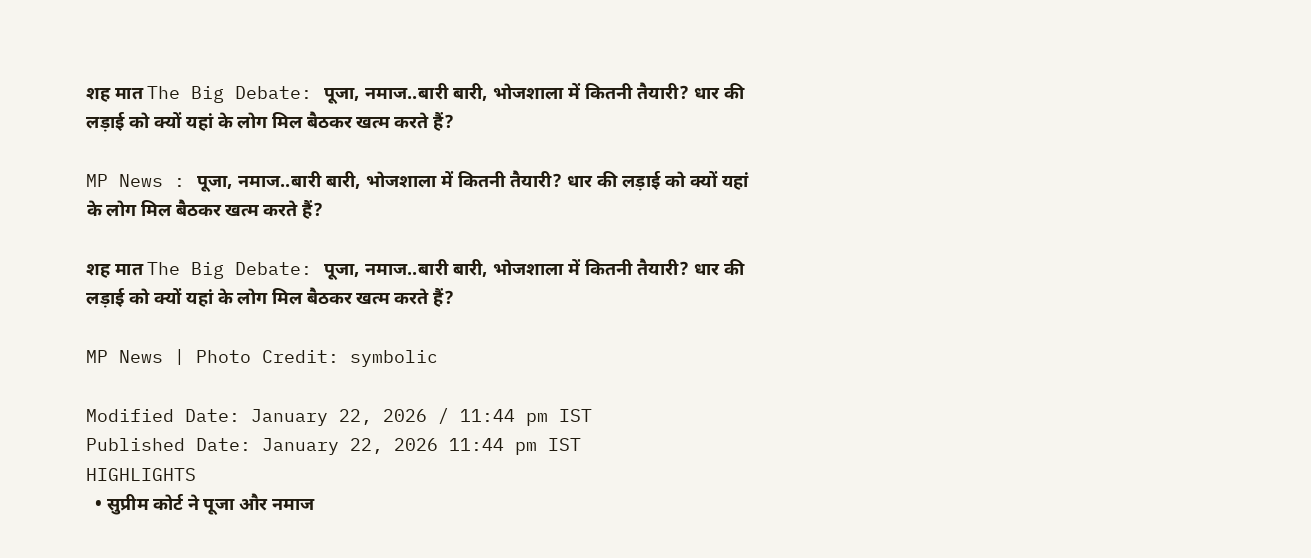शह मात The Big Debate: पूजा, नमाज..बारी बारी, भोजशाला में कितनी तैयारी? धार की लड़ाई को क्यों यहां के लोग मिल बैठकर खत्म करते हैं?

MP News : पूजा, नमाज..बारी बारी, भोजशाला में कितनी तैयारी? धार की लड़ाई को क्यों यहां के लोग मिल बैठकर खत्म करते हैं?

शह मात The Big Debate: पूजा, नमाज..बारी बारी, भोजशाला में कितनी तैयारी? धार की लड़ाई को क्यों यहां के लोग मिल बैठकर खत्म करते हैं?

MP News | Photo Credit: symbolic

Modified Date: January 22, 2026 / 11:44 pm IST
Published Date: January 22, 2026 11:44 pm IST
HIGHLIGHTS
  • सुप्रीम कोर्ट ने पूजा और नमाज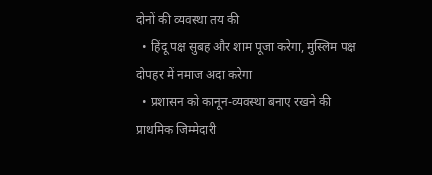दोनों की व्यवस्था तय की
  • हिंदू पक्ष सुबह और शाम पूजा करेगा, मुस्लिम पक्ष दोपहर में नमाज अदा करेगा
  • प्रशासन को कानून-व्यवस्था बनाए रखने की प्राथमिक जिम्मेदारी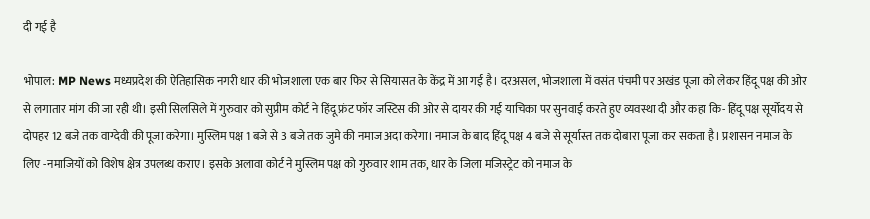दी गई है

भोपाल: MP News मध्यप्रदेश की ऐतिहासिक नगरी धार की भोजशाला एक बार फिर से सियासत के केंद्र में आ गई है। दरअसल, भोजशाला में वसंत पंचमी पर अखंड पूजा को लेकर हिंदू पक्ष की ओर से लगातार मांग की जा रही थी। इसी सिलसिले में गुरुवार को सुप्रीम कोर्ट ने हिंदू फ्रंट फॉर जस्टिस की ओर से दायर की गई याचिका पर सुनवाई करते हुए व्यवस्था दी और कहा कि- हिंदू पक्ष सूर्योदय से दोपहर 12 बजे तक वाग्देवी की पूजा करेगा। मुस्लिम पक्ष 1 बजे से 3 बजे तक जुमे की नमाज अदा करेगा। नमाज के बाद हिंदू पक्ष 4 बजे से सूर्यास्त तक दोबारा पूजा कर सकता है। प्रशासन नमाज के लिए -नमाजियों को विशेष क्षेत्र उपलब्ध कराए। इसके अलावा कोर्ट ने मुस्लिम पक्ष को गुरुवार शाम तक, धार के जिला मजिस्ट्रेट को नमाज के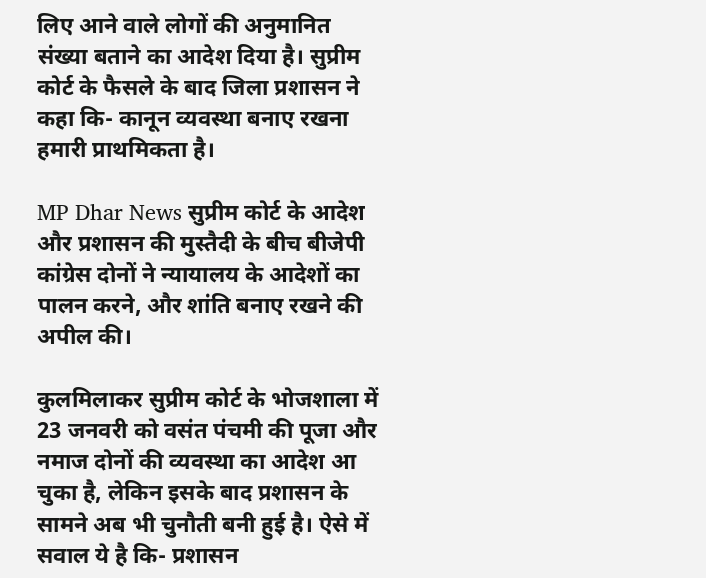लिए आने वाले लोगों की अनुमानित संख्या बताने का आदेश दिया है। सुप्रीम कोर्ट के फैसले के बाद जिला प्रशासन ने कहा कि- कानून व्यवस्था बनाए रखना हमारी प्राथमिकता है।

MP Dhar News सुप्रीम कोर्ट के आदेश और प्रशासन की मुस्तैदी के बीच बीजेपी कांग्रेस दोनों ने न्यायालय के आदेशों का पालन करने, और शांति बनाए रखने की अपील की।

कुलमिलाकर सुप्रीम कोर्ट के भोजशाला में 23 जनवरी को वसंत पंचमी की पूजा और नमाज दोनों की व्यवस्था का आदेश आ चुका है, लेकिन इसके बाद प्रशासन के सामने अब भी चुनौती बनी हुई है। ऐसे में सवाल ये है कि- प्रशासन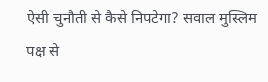ऐसी चुनौती से कैसे निपटेगा? सवाल मुस्लिम पक्ष से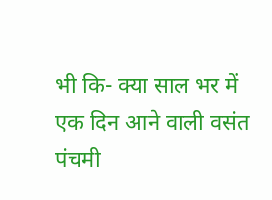भी कि- क्या साल भर में एक दिन आने वाली वसंत पंचमी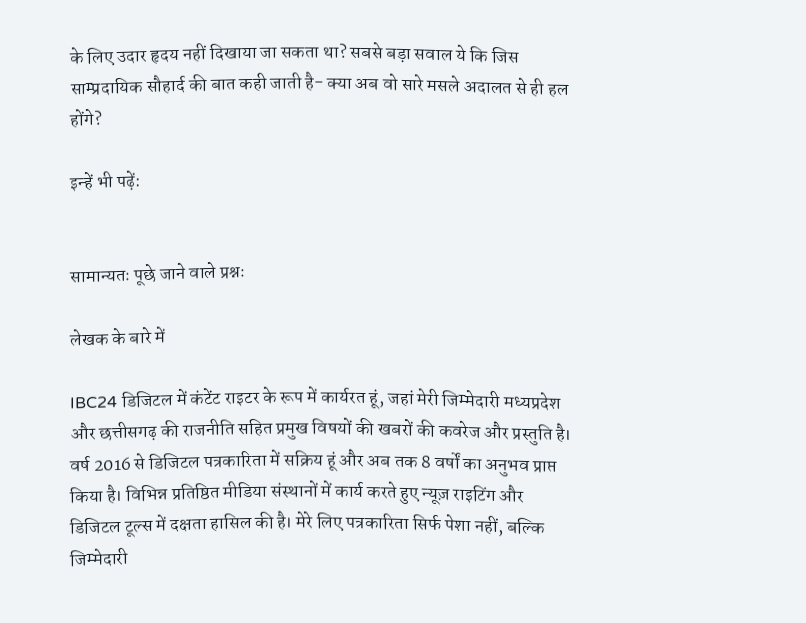के लिए उदार हृदय नहीं दिखाया जा सकता था? सबसे बड़ा सवाल ये कि जिस साम्प्रदायिक सौहार्द की बात कही जाती है- क्या अब वो सारे मसले अदालत से ही हल होंगे?

इन्हें भी पढ़ें:


सामान्यतः पूछे जाने वाले प्रश्नः

लेखक के बारे में

IBC24 डिजिटल में कंटेंट राइटर के रूप में कार्यरत हूं, जहां मेरी जिम्मेदारी मध्यप्रदेश और छत्तीसगढ़ की राजनीति सहित प्रमुख विषयों की खबरों की कवरेज और प्रस्तुति है। वर्ष 2016 से डिजिटल पत्रकारिता में सक्रिय हूं और अब तक 8 वर्षों का अनुभव प्राप्त किया है। विभिन्न प्रतिष्ठित मीडिया संस्थानों में कार्य करते हुए न्यूज़ राइटिंग और डिजिटल टूल्स में दक्षता हासिल की है। मेरे लिए पत्रकारिता सिर्फ पेशा नहीं, बल्कि जिम्मेदारी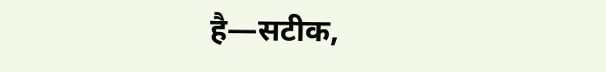है—सटीक,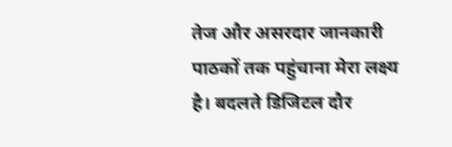तेज और असरदार जानकारी पाठकों तक पहुंचाना मेरा लक्ष्य है। बदलते डिजिटल दौर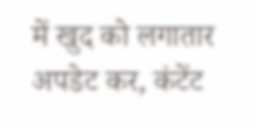में खुद को लगातार अपडेट कर, कंटेंट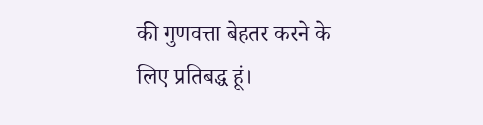की गुणवत्ता बेहतर करने के लिए प्रतिबद्ध हूं।